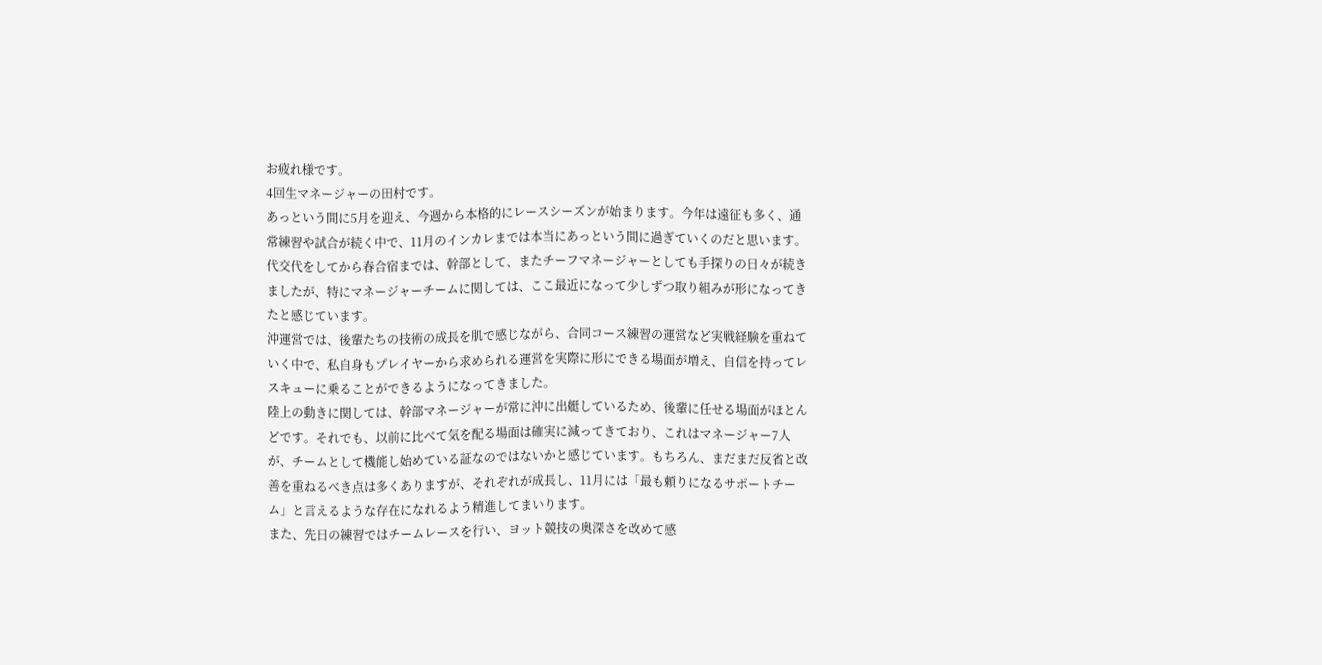お疲れ様です。
4回生マネージャーの田村です。
あっという間に5月を迎え、今週から本格的にレースシーズンが始まります。今年は遠征も多く、通常練習や試合が続く中で、11月のインカレまでは本当にあっという間に過ぎていくのだと思います。
代交代をしてから春合宿までは、幹部として、またチーフマネージャーとしても手探りの日々が続きましたが、特にマネージャーチームに関しては、ここ最近になって少しずつ取り組みが形になってきたと感じています。
沖運営では、後輩たちの技術の成長を肌で感じながら、合同コース練習の運営など実戦経験を重ねていく中で、私自身もプレイヤーから求められる運営を実際に形にできる場面が増え、自信を持ってレスキューに乗ることができるようになってきました。
陸上の動きに関しては、幹部マネージャーが常に沖に出艇しているため、後輩に任せる場面がほとんどです。それでも、以前に比べて気を配る場面は確実に減ってきており、これはマネージャー7人が、チームとして機能し始めている証なのではないかと感じています。もちろん、まだまだ反省と改善を重ねるべき点は多くありますが、それぞれが成長し、11月には「最も頼りになるサポートチーム」と言えるような存在になれるよう精進してまいります。
また、先日の練習ではチームレースを行い、ヨット競技の奥深さを改めて感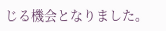じる機会となりました。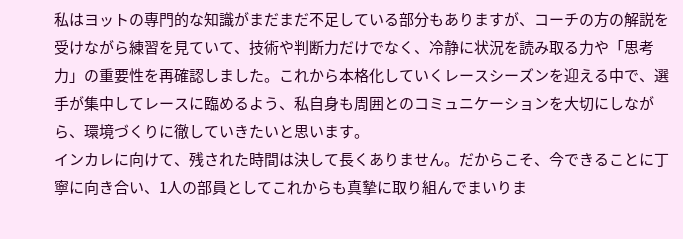私はヨットの専門的な知識がまだまだ不足している部分もありますが、コーチの方の解説を受けながら練習を見ていて、技術や判断力だけでなく、冷静に状況を読み取る力や「思考力」の重要性を再確認しました。これから本格化していくレースシーズンを迎える中で、選手が集中してレースに臨めるよう、私自身も周囲とのコミュニケーションを大切にしながら、環境づくりに徹していきたいと思います。
インカレに向けて、残された時間は決して長くありません。だからこそ、今できることに丁寧に向き合い、1人の部員としてこれからも真摯に取り組んでまいりま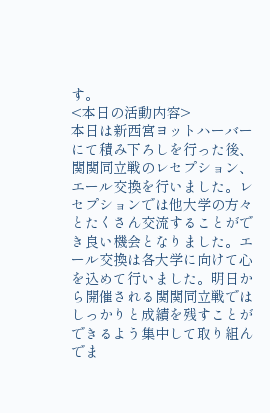す。
<本日の活動内容>
本日は新西宮ヨットハーバーにて積み下ろしを行った後、関関同立戦のレセプション、エール交換を行いました。レセプションでは他大学の方々とたくさん交流することができ良い機会となりました。エール交換は各大学に向けて心を込めて行いました。明日から開催される関関同立戦ではしっかりと成績を残すことができるよう集中して取り組んでま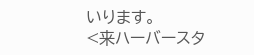いります。
<来ハーバースタ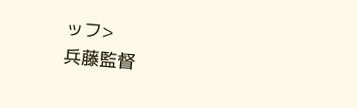ッフ>
兵藤監督